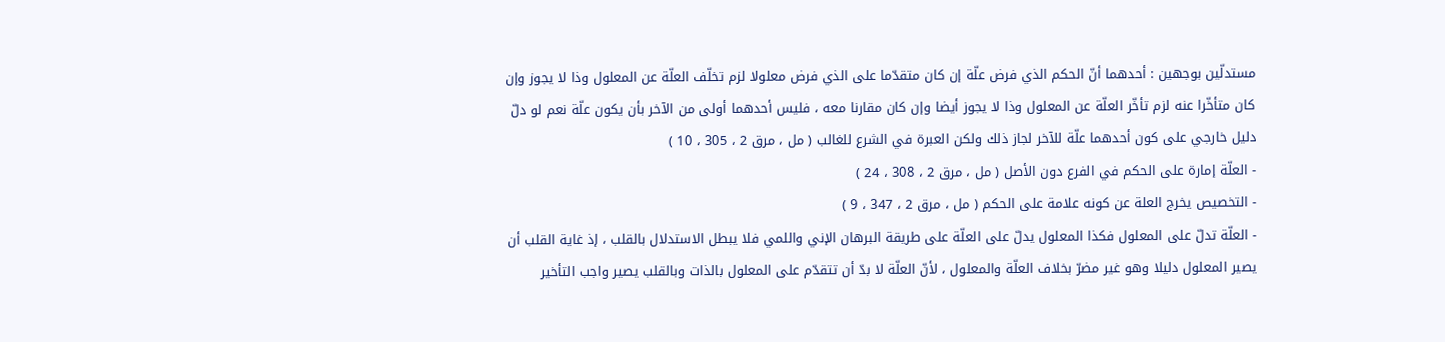مستدلّين بوجهين : أحدهما أنّ الحكم الذي فرض علّة إن كان متقدّما على الذي فرض معلولا لزم تخلّف العلّة عن المعلول وذا لا يجوز وإن كان متأخّرا عنه لزم تأخّر العلّة عن المعلول وذا لا يجوز أيضا وإن كان مقارنا معه ، فليس أحدهما أولى من الآخر بأن يكون علّة نعم لو دلّ دليل خارجي على كون أحدهما علّة للآخر لجاز ذلك ولكن العبرة في الشرع للغالب ( مل ، مرق 2 ، 305 ، 10 )
- العلّة إمارة على الحكم في الفرع دون الأصل ( مل ، مرق 2 ، 308 ، 24 )
- التخصيص يخرج العلة عن كونه علامة على الحكم ( مل ، مرق 2 ، 347 ، 9 )
- العلّة تدلّ على المعلول فكذا المعلول يدلّ على العلّة على طريقة البرهان الإني واللمي فلا يبطل الاستدلال بالقلب ، إذ غاية القلب أن يصير المعلول دليلا وهو غير مضرّ بخلاف العلّة والمعلول ، لأنّ العلّة لا بدّ أن تتقدّم على المعلول بالذات وبالقلب يصير واجب التأخير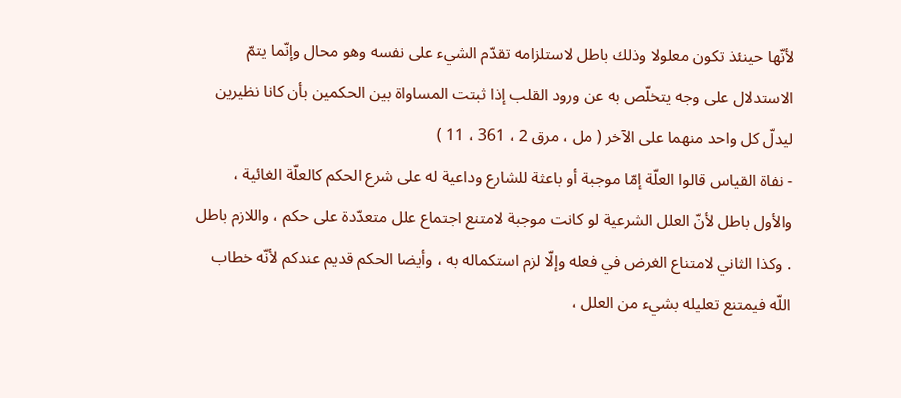لأنّها حينئذ تكون معلولا وذلك باطل لاستلزامه تقدّم الشيء على نفسه وهو محال وإنّما يتمّ الاستدلال على وجه يتخلّص به عن ورود القلب إذا ثبتت المساواة بين الحكمين بأن كانا نظيرين ليدلّ كل واحد منهما على الآخر ( مل ، مرق 2 ، 361 ، 11 )
- نفاة القياس قالوا العلّة إمّا موجبة أو باعثة للشارع وداعية له على شرع الحكم كالعلّة الغائية ، والأول باطل لأنّ العلل الشرعية لو كانت موجبة لامتنع اجتماع علل متعدّدة على حكم ، واللازم باطل . وكذا الثاني لامتناع الغرض في فعله وإلّا لزم استكماله به ، وأيضا الحكم قديم عندكم لأنّه خطاب اللّه فيمتنع تعليله بشيء من العلل ،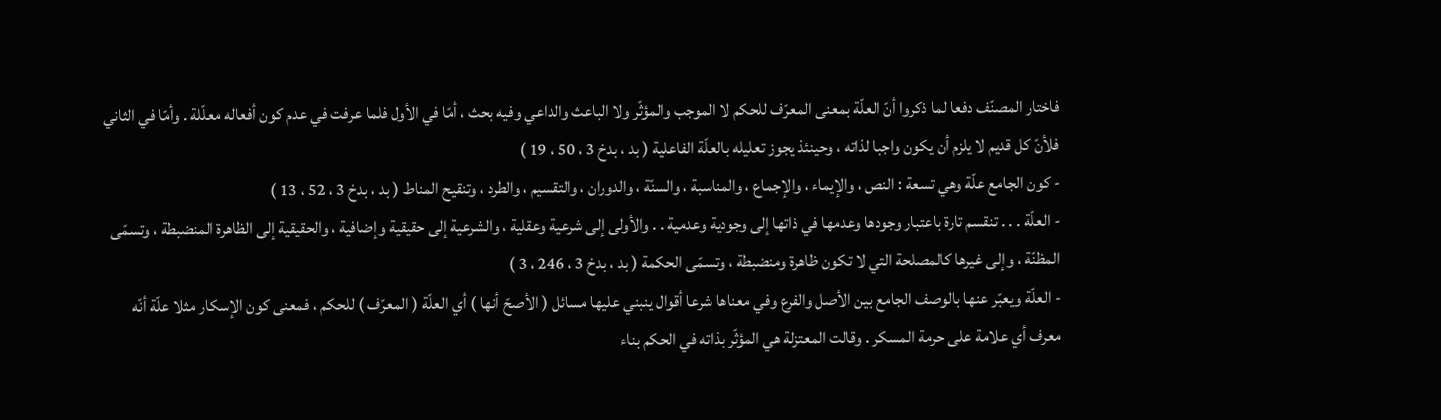فاختار المصنّف دفعا لما ذكروا أنّ العلّة بمعنى المعرّف للحكم لا الموجب والمؤثّر ولا الباعث والداعي وفيه بحث ، أمّا في الأول فلما عرفت في عدم كون أفعاله معلّلة . وأمّا في الثاني فلأنّ كل قديم لا يلزم أن يكون واجبا لذاته ، وحينئذ يجوز تعليله بالعلّة الفاعلية ( بد ، بدخ 3 ، 50 ، 19 )
- كون الجامع علّة وهي تسعة : النص ، والإيماء ، والإجماع ، والمناسبة ، والسنّة ، والدوران ، والتقسيم ، والطرد ، وتنقيح المناط ( بد ، بدخ 3 ، 52 ، 13 )
- العلّة . . . تنقسم تارة باعتبار وجودها وعدمها في ذاتها إلى وجودية وعدمية . . والأولى إلى شرعية وعقلية ، والشرعية إلى حقيقية وإضافية ، والحقيقية إلى الظاهرة المنضبطة ، وتسمّى المظنّة ، وإلى غيرها كالمصلحة التي لا تكون ظاهرة ومنضبطة ، وتسمّى الحكمة ( بد ، بدخ 3 ، 246 ، 3 )
- العلّة ويعبّر عنها بالوصف الجامع بين الأصل والفرع وفي معناها شرعا أقوال ينبني عليها مسائل ( الأصحّ أنها ) أي العلّة ( المعرّف ) للحكم ، فمعنى كون الإسكار مثلا علّة أنّه معرف أي علامة على حرمة المسكر . وقالت المعتزلة هي المؤثّر بذاته في الحكم بناء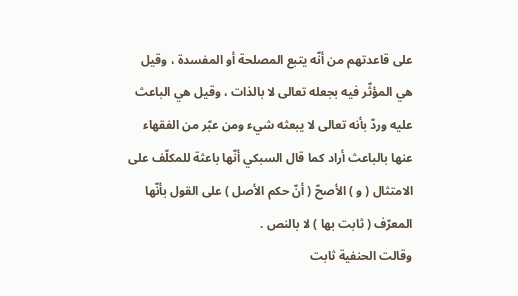على قاعدتهم من أنّه يتبع المصلحة أو المفسدة ، وقيل هي المؤثّر فيه بجعله تعالى لا بالذات ، وقيل هي الباعث عليه وردّ بأنه تعالى لا يبعثه شيء ومن عبّر من الفقهاء عنها بالباعث أراد كما قال السبكي أنّها باعثة للمكلّف على الامتثال ( و ) الأصحّ ( أنّ حكم الأصل ) على القول بأنّها المعرّف ( ثابت بها ) لا بالنص .
وقالت الحنفية ثابت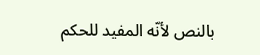بالنص لأنّه المفيد للحكم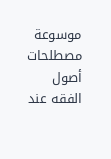موسوعة مصطلحات أصول الفقه عند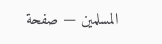المسلمين — صفحة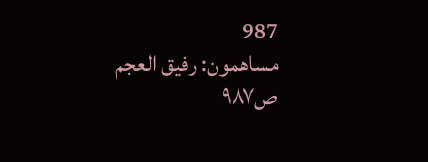987
مساهمون: رفيق العجم
ص٩٨٧